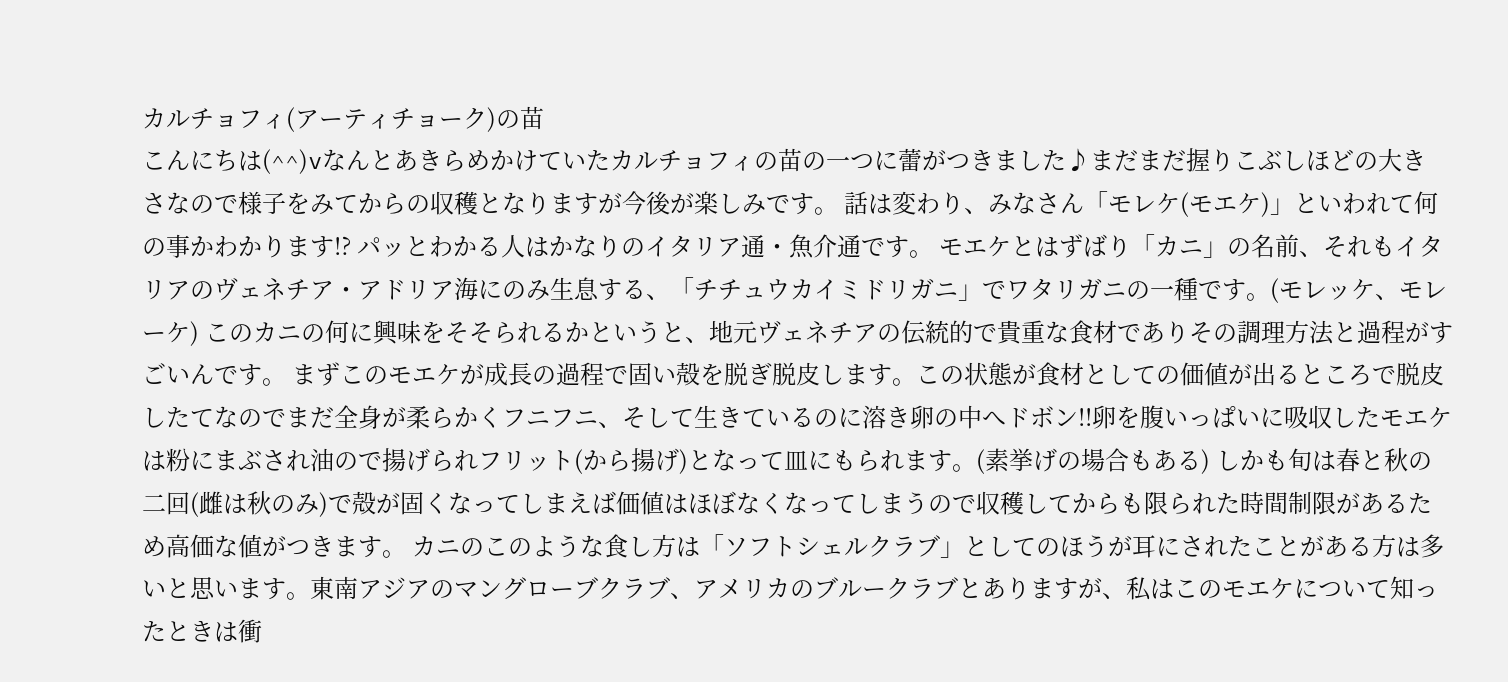カルチョフィ(アーティチョーク)の苗
こんにちは(^^)vなんとあきらめかけていたカルチョフィの苗の一つに蕾がつきました♪まだまだ握りこぶしほどの大きさなので様子をみてからの収穫となりますが今後が楽しみです。 話は変わり、みなさん「モレケ(モエケ)」といわれて何の事かわかります!? パッとわかる人はかなりのイタリア通・魚介通です。 モエケとはずばり「カニ」の名前、それもイタリアのヴェネチア・アドリア海にのみ生息する、「チチュウカイミドリガニ」でワタリガニの一種です。(モレッケ、モレーケ) このカニの何に興味をそそられるかというと、地元ヴェネチアの伝統的で貴重な食材でありその調理方法と過程がすごいんです。 まずこのモエケが成長の過程で固い殻を脱ぎ脱皮します。この状態が食材としての価値が出るところで脱皮したてなのでまだ全身が柔らかくフニフニ、そして生きているのに溶き卵の中へドボン!!卵を腹いっぱいに吸収したモエケは粉にまぶされ油ので揚げられフリット(から揚げ)となって皿にもられます。(素挙げの場合もある) しかも旬は春と秋の二回(雌は秋のみ)で殻が固くなってしまえば価値はほぼなくなってしまうので収穫してからも限られた時間制限があるため高価な値がつきます。 カニのこのような食し方は「ソフトシェルクラブ」としてのほうが耳にされたことがある方は多いと思います。東南アジアのマングローブクラブ、アメリカのブルークラブとありますが、私はこのモエケについて知ったときは衝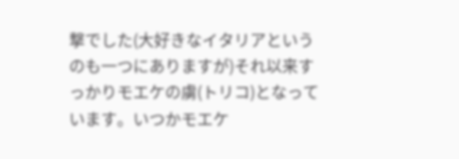撃でした(大好きなイタリアというのも一つにありますが)それ以来すっかりモエケの虜(トリコ)となっています。いつかモエケ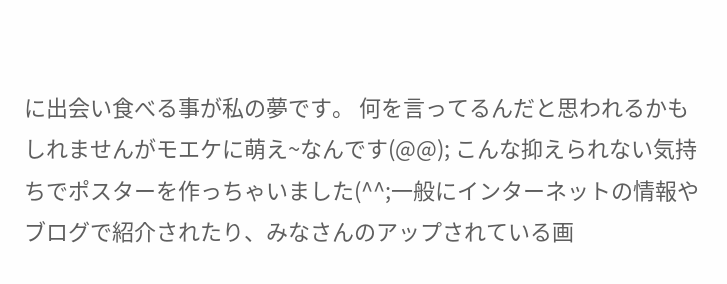に出会い食べる事が私の夢です。 何を言ってるんだと思われるかもしれませんがモエケに萌え~なんです(@@); こんな抑えられない気持ちでポスターを作っちゃいました(^^;一般にインターネットの情報やブログで紹介されたり、みなさんのアップされている画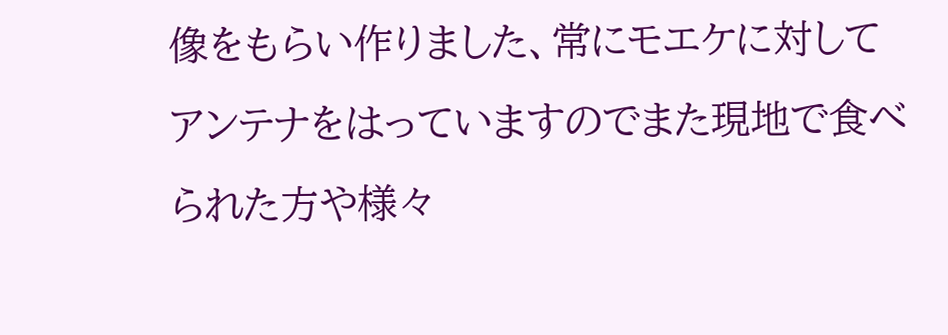像をもらい作りました、常にモエケに対してアンテナをはっていますのでまた現地で食べられた方や様々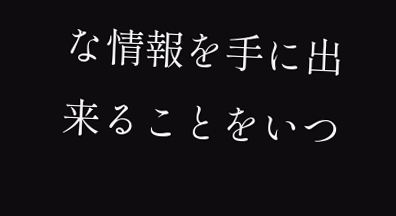な情報を手に出来ることをいつ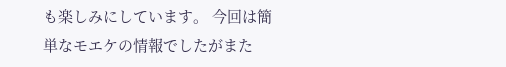も楽しみにしています。 今回は簡単なモエケの情報でしたがまた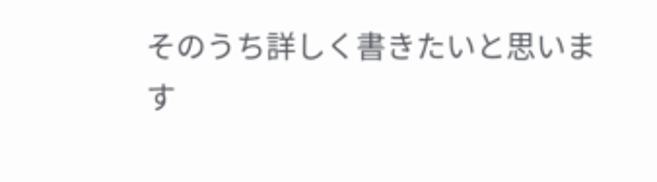そのうち詳しく書きたいと思います